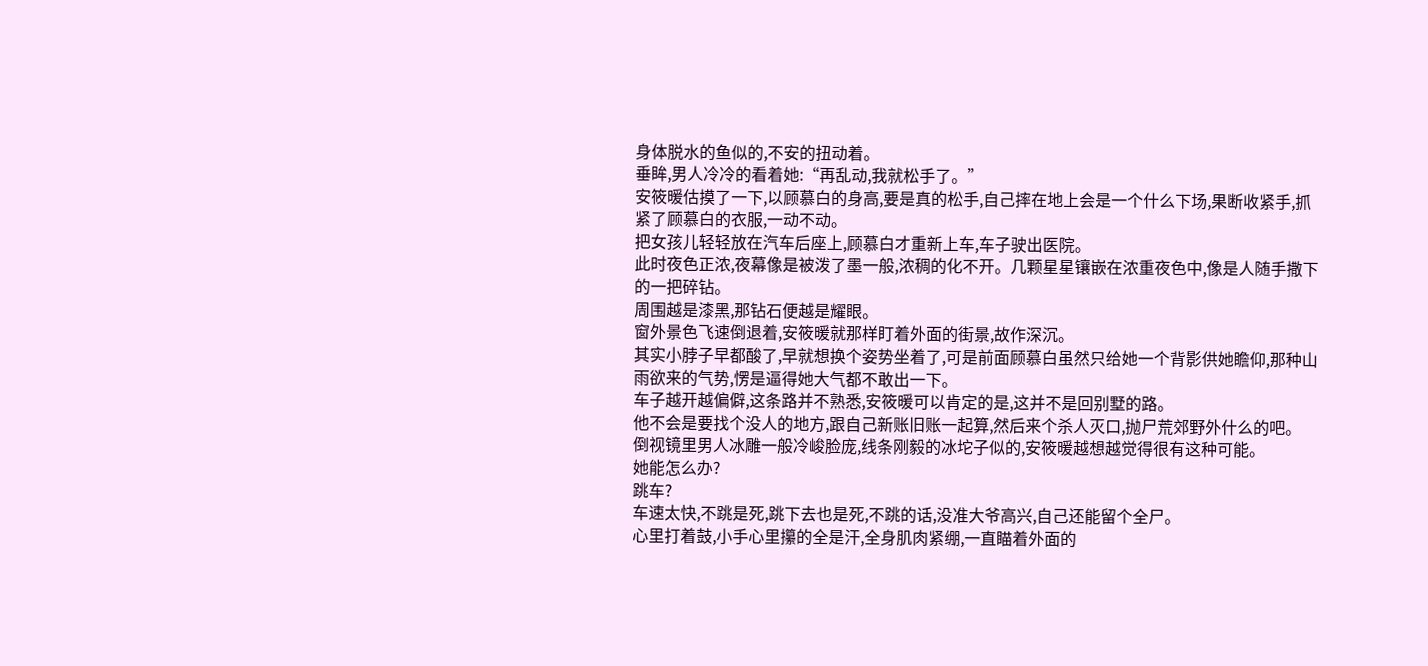身体脱水的鱼似的,不安的扭动着。
垂眸,男人冷冷的看着她:“再乱动,我就松手了。”
安筱暖估摸了一下,以顾慕白的身高,要是真的松手,自己摔在地上会是一个什么下场,果断收紧手,抓紧了顾慕白的衣服,一动不动。
把女孩儿轻轻放在汽车后座上,顾慕白才重新上车,车子驶出医院。
此时夜色正浓,夜幕像是被泼了墨一般,浓稠的化不开。几颗星星镶嵌在浓重夜色中,像是人随手撒下的一把碎钻。
周围越是漆黑,那钻石便越是耀眼。
窗外景色飞速倒退着,安筱暖就那样盯着外面的街景,故作深沉。
其实小脖子早都酸了,早就想换个姿势坐着了,可是前面顾慕白虽然只给她一个背影供她瞻仰,那种山雨欲来的气势,愣是逼得她大气都不敢出一下。
车子越开越偏僻,这条路并不熟悉,安筱暖可以肯定的是,这并不是回别墅的路。
他不会是要找个没人的地方,跟自己新账旧账一起算,然后来个杀人灭口,抛尸荒郊野外什么的吧。
倒视镜里男人冰雕一般冷峻脸庞,线条刚毅的冰坨子似的,安筱暖越想越觉得很有这种可能。
她能怎么办?
跳车?
车速太快,不跳是死,跳下去也是死,不跳的话,没准大爷高兴,自己还能留个全尸。
心里打着鼓,小手心里攥的全是汗,全身肌肉紧绷,一直瞄着外面的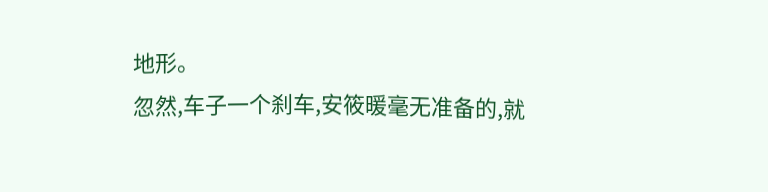地形。
忽然,车子一个刹车,安筱暖毫无准备的,就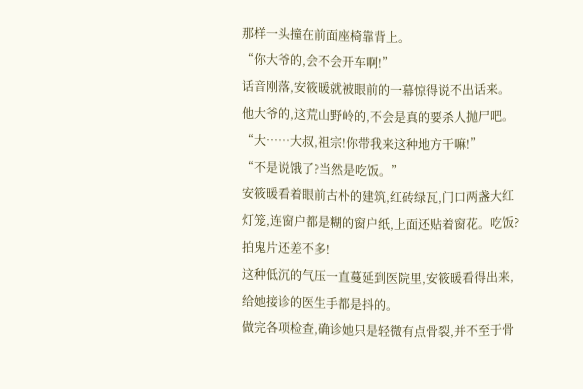那样一头撞在前面座椅靠背上。
“你大爷的,会不会开车啊!”
话音刚落,安筱暖就被眼前的一幕惊得说不出话来。
他大爷的,这荒山野岭的,不会是真的要杀人抛尸吧。
“大……大叔,祖宗!你带我来这种地方干嘛!”
“不是说饿了?当然是吃饭。”
安筱暖看着眼前古朴的建筑,红砖绿瓦,门口两盏大红灯笼,连窗户都是糊的窗户纸,上面还贴着窗花。吃饭?拍鬼片还差不多!
这种低沉的气压一直蔓延到医院里,安筱暖看得出来,给她接诊的医生手都是抖的。
做完各项检查,确诊她只是轻微有点骨裂,并不至于骨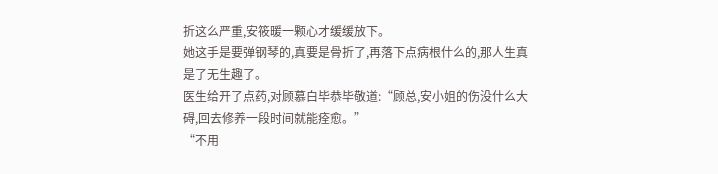折这么严重,安筱暖一颗心才缓缓放下。
她这手是要弹钢琴的,真要是骨折了,再落下点病根什么的,那人生真是了无生趣了。
医生给开了点药,对顾慕白毕恭毕敬道:“顾总,安小姐的伤没什么大碍,回去修养一段时间就能痊愈。”
“不用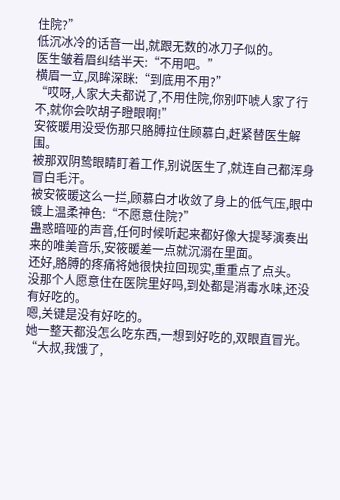住院?”
低沉冰冷的话音一出,就跟无数的冰刀子似的。
医生皱着眉纠结半天:“不用吧。”
横眉一立,凤眸深眯:“到底用不用?”
“哎呀,人家大夫都说了,不用住院,你别吓唬人家了行不,就你会吹胡子瞪眼啊!”
安筱暖用没受伤那只胳膊拉住顾慕白,赶紧替医生解围。
被那双阴鸷眼睛盯着工作,别说医生了,就连自己都浑身冒白毛汗。
被安筱暖这么一拦,顾慕白才收敛了身上的低气压,眼中镀上温柔神色:“不愿意住院?”
蛊惑暗哑的声音,任何时候听起来都好像大提琴演奏出来的唯美音乐,安筱暖差一点就沉溺在里面。
还好,胳膊的疼痛将她很快拉回现实,重重点了点头。
没那个人愿意住在医院里好吗,到处都是消毒水味,还没有好吃的。
嗯,关键是没有好吃的。
她一整天都没怎么吃东西,一想到好吃的,双眼直冒光。
“大叔,我饿了,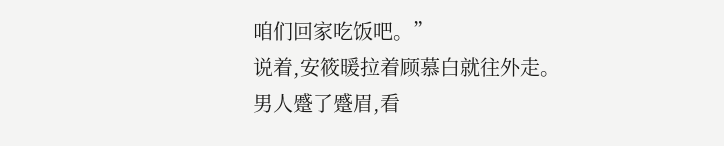咱们回家吃饭吧。”
说着,安筱暖拉着顾慕白就往外走。
男人蹙了蹙眉,看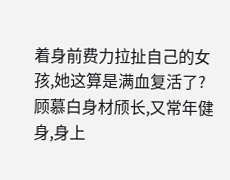着身前费力拉扯自己的女孩,她这算是满血复活了?
顾慕白身材颀长,又常年健身,身上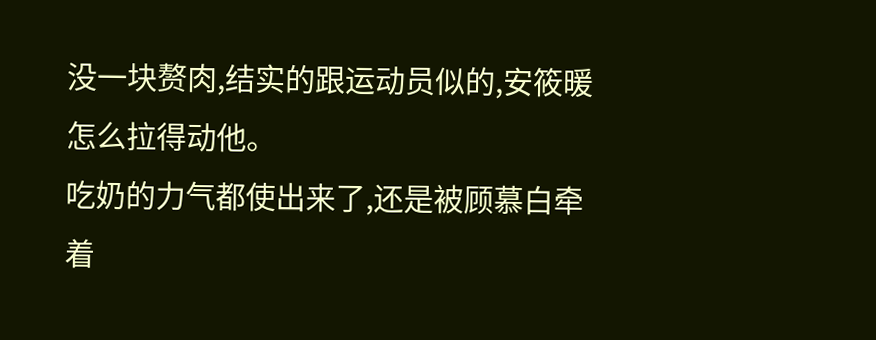没一块赘肉,结实的跟运动员似的,安筱暖怎么拉得动他。
吃奶的力气都使出来了,还是被顾慕白牵着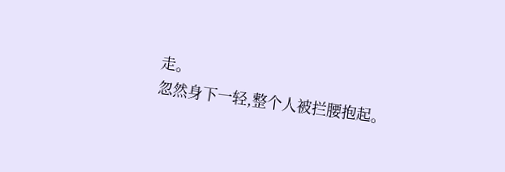走。
忽然身下一轻,整个人被拦腰抱起。